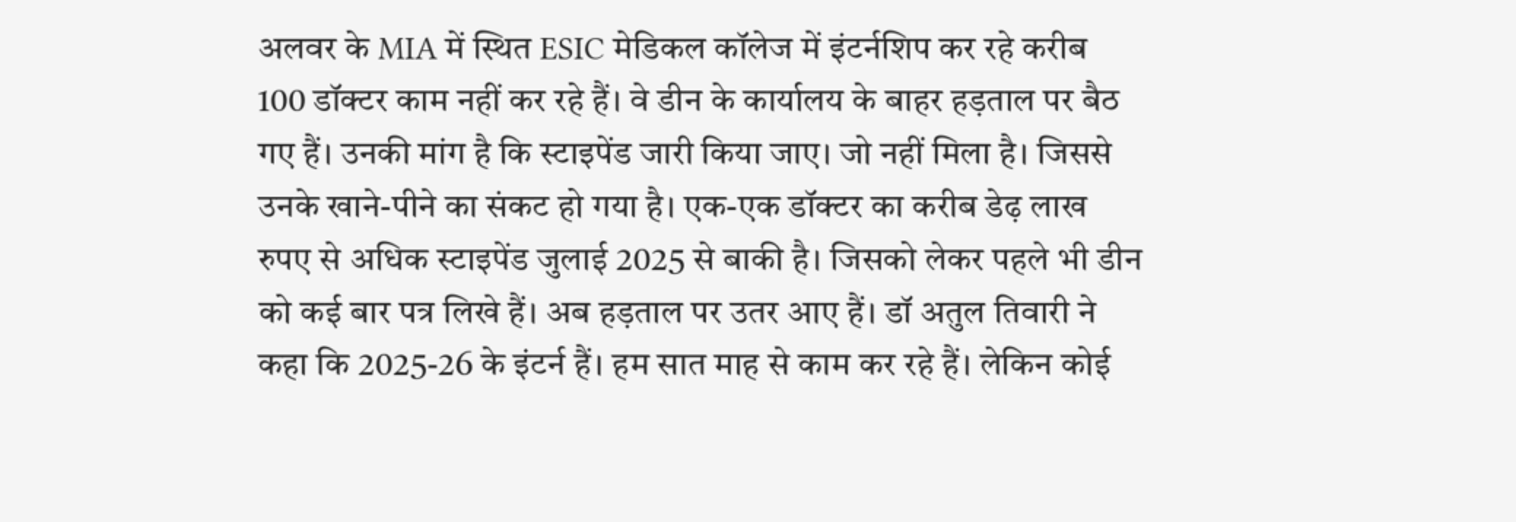अलवर के MIA में स्थित ESIC मेडिकल कॉलेज में इंटर्नशिप कर रहे करीब 100 डॉक्टर काम नहीं कर रहे हैं। वे डीन के कार्यालय के बाहर हड़ताल पर बैठ गए हैं। उनकी मांग है कि स्टाइपेंड जारी किया जाए। जो नहीं मिला है। जिससे उनके खाने-पीने का संकट हो गया है। एक-एक डॉक्टर का करीब डेढ़ लाख रुपए से अधिक स्टाइपेंड जुलाई 2025 से बाकी है। जिसको लेकर पहले भी डीन को कई बार पत्र लिखे हैं। अब हड़ताल पर उतर आए हैं। डॉ अतुल तिवारी ने कहा कि 2025-26 के इंटर्न हैं। हम सात माह से काम कर रहे हैं। लेकिन कोई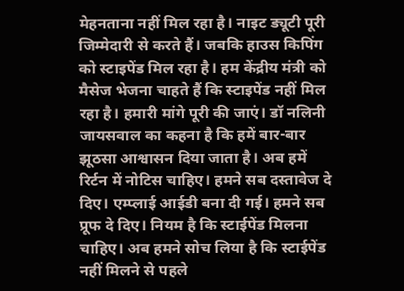मेहनताना नहीं मिल रहा है। नाइट ड्यूटी पूरी जिम्मेदारी से करते हैं। जबकि हाउस किपिंग को स्टाइपेंड मिल रहा है। हम केंद्रीय मंत्री को मैसेज भेजना चाहते हैं कि स्टाइपेंड नहीं मिल रहा है। हमारी मांगे पूरी की जाएं। डॉ नलिनी जायसवाल का कहना है कि हमें बार-बार झूठसा आश्वासन दिया जाता है। अब हमें रिर्टन में नोटिस चाहिए। हमने सब दस्तावेज दे दिए। एम्प्लाई आईडी बना दी गई। हमने सब प्रूफ दे दिए। नियम है कि स्टाईपेंड मिलना चाहिए। अब हमने सोच लिया है कि स्टाईपेंड नहीं मिलने से पहले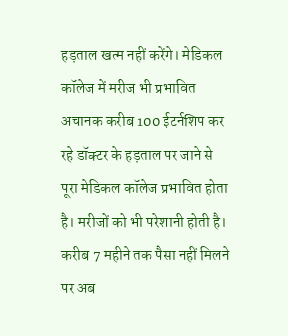हड़ताल खत्म नहीं करेंगे। मेडिकल कॉलेज में मरीज भी प्रभावित अचानक करीब 100 ईटर्नशिप कर रहे डॉक्टर के हड़ताल पर जाने से पूरा मेडिकल कॉलेज प्रभावित होता है। मरीजों को भी परेशानी होती है। करीब 7 महीने तक पैसा नहीं मिलने पर अब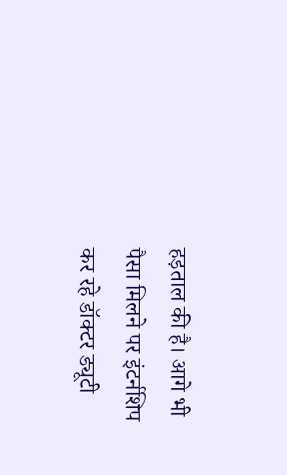हड़ताल की है। आगे भी पैसा मिलने पर इंटर्नशिप कर रहे डॉक्टर ड्यूटी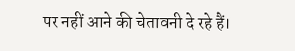पर नहीं आने की चेतावनी दे रहे हैं।